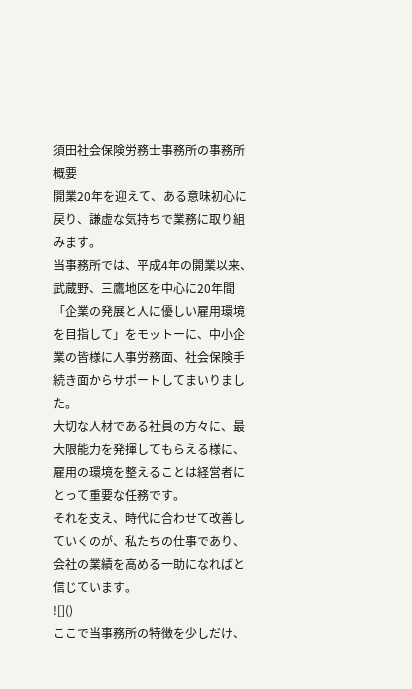須田社会保険労務士事務所の事務所概要
開業20年を迎えて、ある意味初心に戻り、謙虚な気持ちで業務に取り組みます。
当事務所では、平成4年の開業以来、武蔵野、三鷹地区を中心に20年間「企業の発展と人に優しい雇用環境を目指して」をモットーに、中小企業の皆様に人事労務面、社会保険手続き面からサポートしてまいりました。
大切な人材である社員の方々に、最大限能力を発揮してもらえる様に、雇用の環境を整えることは経営者にとって重要な任務です。
それを支え、時代に合わせて改善していくのが、私たちの仕事であり、会社の業績を高める一助になればと信じています。
![]()
ここで当事務所の特徴を少しだけ、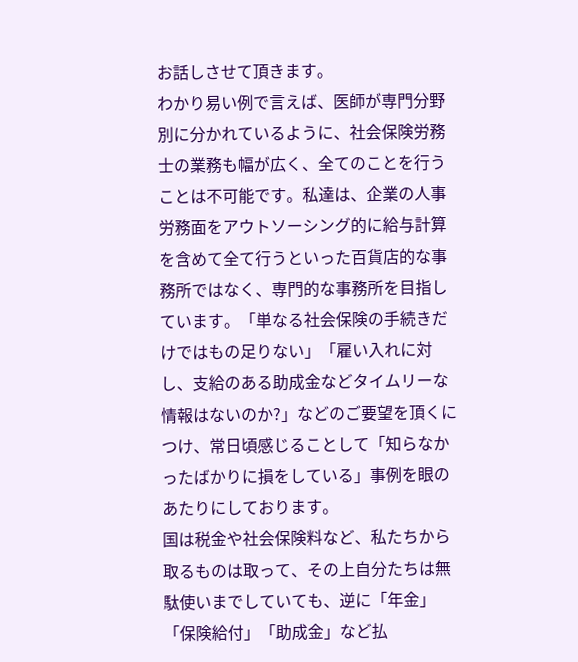お話しさせて頂きます。
わかり易い例で言えば、医師が専門分野別に分かれているように、社会保険労務士の業務も幅が広く、全てのことを行うことは不可能です。私達は、企業の人事労務面をアウトソーシング的に給与計算を含めて全て行うといった百貨店的な事務所ではなく、専門的な事務所を目指しています。「単なる社会保険の手続きだけではもの足りない」「雇い入れに対し、支給のある助成金などタイムリーな情報はないのか?」などのご要望を頂くにつけ、常日頃感じることして「知らなかったばかりに損をしている」事例を眼のあたりにしております。
国は税金や社会保険料など、私たちから取るものは取って、その上自分たちは無駄使いまでしていても、逆に「年金」「保険給付」「助成金」など払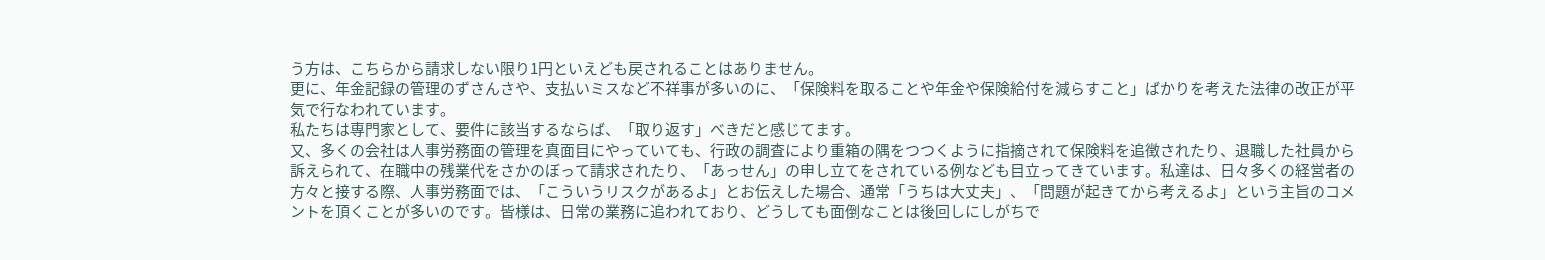う方は、こちらから請求しない限り1円といえども戻されることはありません。
更に、年金記録の管理のずさんさや、支払いミスなど不祥事が多いのに、「保険料を取ることや年金や保険給付を減らすこと」ばかりを考えた法律の改正が平気で行なわれています。
私たちは専門家として、要件に該当するならば、「取り返す」べきだと感じてます。
又、多くの会社は人事労務面の管理を真面目にやっていても、行政の調査により重箱の隅をつつくように指摘されて保険料を追徴されたり、退職した社員から訴えられて、在職中の残業代をさかのぼって請求されたり、「あっせん」の申し立てをされている例なども目立ってきています。私達は、日々多くの経営者の方々と接する際、人事労務面では、「こういうリスクがあるよ」とお伝えした場合、通常「うちは大丈夫」、「問題が起きてから考えるよ」という主旨のコメントを頂くことが多いのです。皆様は、日常の業務に追われており、どうしても面倒なことは後回しにしがちで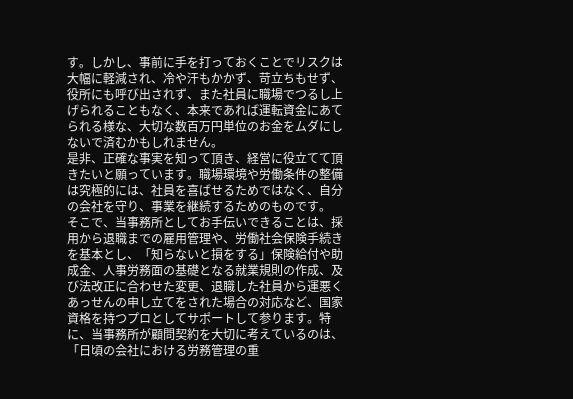す。しかし、事前に手を打っておくことでリスクは大幅に軽減され、冷や汗もかかず、苛立ちもせず、役所にも呼び出されず、また社員に職場でつるし上げられることもなく、本来であれば運転資金にあてられる様な、大切な数百万円単位のお金をムダにしないで済むかもしれません。
是非、正確な事実を知って頂き、経営に役立てて頂きたいと願っています。職場環境や労働条件の整備は究極的には、社員を喜ばせるためではなく、自分の会社を守り、事業を継続するためのものです。
そこで、当事務所としてお手伝いできることは、採用から退職までの雇用管理や、労働社会保険手続きを基本とし、「知らないと損をする」保険給付や助成金、人事労務面の基礎となる就業規則の作成、及び法改正に合わせた変更、退職した社員から運悪くあっせんの申し立てをされた場合の対応など、国家資格を持つプロとしてサポートして参ります。特に、当事務所が顧問契約を大切に考えているのは、「日頃の会社における労務管理の重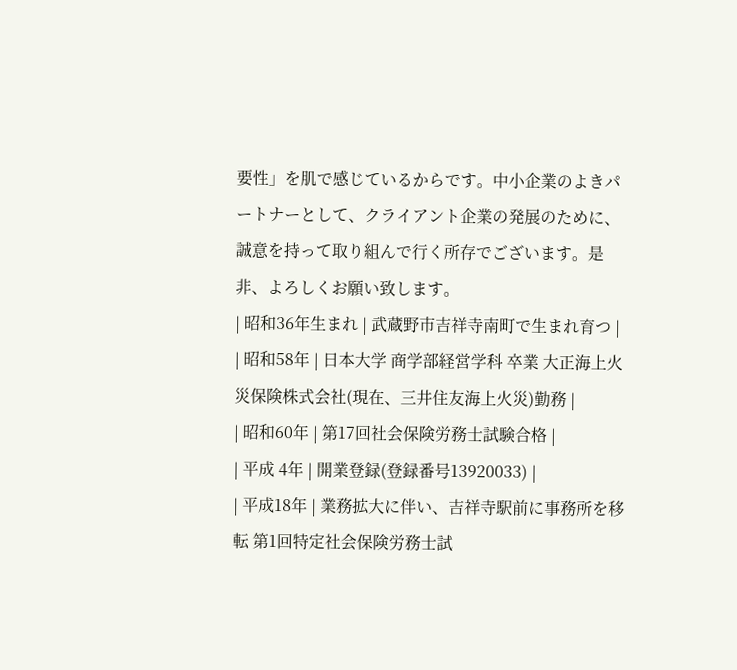要性」を肌で感じているからです。中小企業のよきパートナーとして、クライアント企業の発展のために、誠意を持って取り組んで行く所存でございます。是非、よろしくお願い致します。
| 昭和36年生まれ | 武蔵野市吉祥寺南町で生まれ育つ |
| 昭和58年 | 日本大学 商学部経営学科 卒業 大正海上火災保険株式会社(現在、三井住友海上火災)勤務 |
| 昭和60年 | 第17回社会保険労務士試験合格 |
| 平成 4年 | 開業登録(登録番号13920033) |
| 平成18年 | 業務拡大に伴い、吉祥寺駅前に事務所を移転 第1回特定社会保険労務士試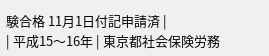験合格 11月1日付記申請済 |
| 平成15〜16年 | 東京都社会保険労務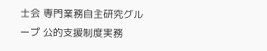士会 専門業務自主研究グループ 公的支援制度実務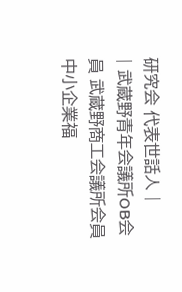研究会 代表世話人 |
| 武蔵野青年会議所OB会員 武蔵野商工会議所会員 中小企業福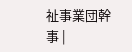祉事業団幹事 |